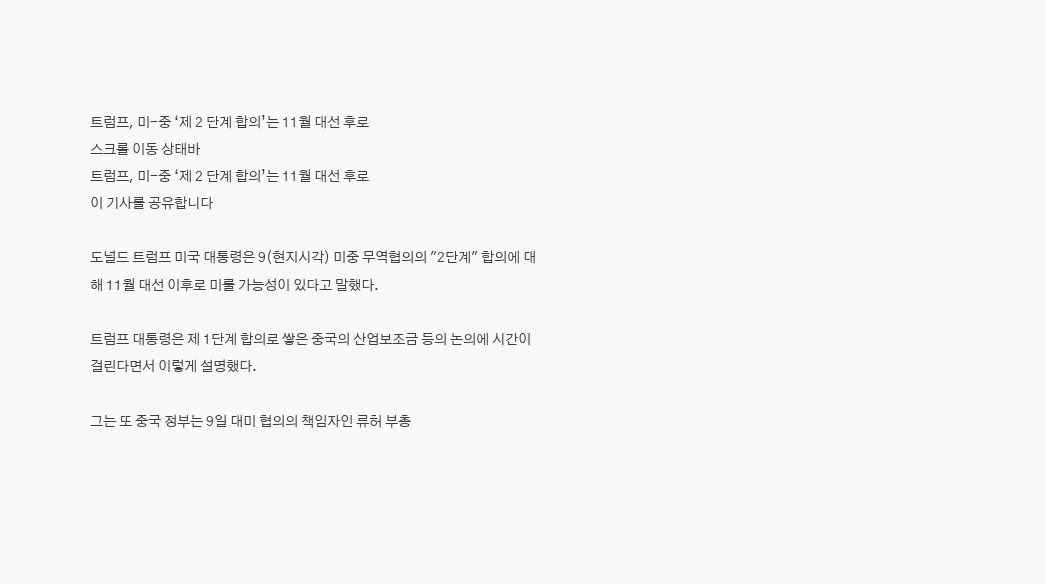트럼프, 미-중 ‘제 2 단계 합의’는 11월 대선 후로
스크롤 이동 상태바
트럼프, 미-중 ‘제 2 단계 합의’는 11월 대선 후로
이 기사를 공유합니다

도널드 트럼프 미국 대통령은 9(현지시각) 미중 무역협의의 "2단계" 합의에 대해 11월 대선 이후로 미룰 가능성이 있다고 말했다.

트럼프 대통령은 제 1단계 합의로 쌓은 중국의 산업보조금 등의 논의에 시간이 걸린다면서 이렇게 설명했다.

그는 또 중국 정부는 9일 대미 협의의 책임자인 류허 부총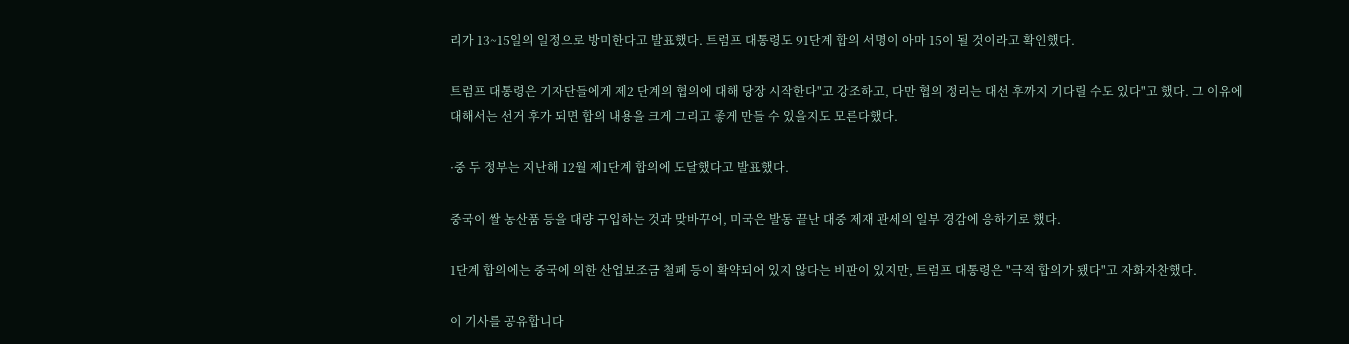리가 13~15일의 일정으로 방미한다고 발표했다. 트럼프 대통령도 91단계 합의 서명이 아마 15이 될 것이라고 확인했다.

트럼프 대통령은 기자단들에게 제2 단계의 협의에 대해 당장 시작한다"고 강조하고, 다만 협의 정리는 대선 후까지 기다릴 수도 있다"고 했다. 그 이유에 대해서는 선거 후가 되면 합의 내용을 크게 그리고 좋게 만들 수 있을지도 모른다했다.

·중 두 정부는 지난해 12월 제1단계 합의에 도달했다고 발표했다.

중국이 쌀 농산품 등을 대량 구입하는 것과 맞바꾸어, 미국은 발동 끝난 대중 제재 관세의 일부 경감에 응하기로 했다.

1단계 합의에는 중국에 의한 산업보조금 철폐 등이 확약되어 있지 않다는 비판이 있지만, 트럼프 대통령은 "극적 합의가 됐다"고 자화자찬했다.

이 기사를 공유합니다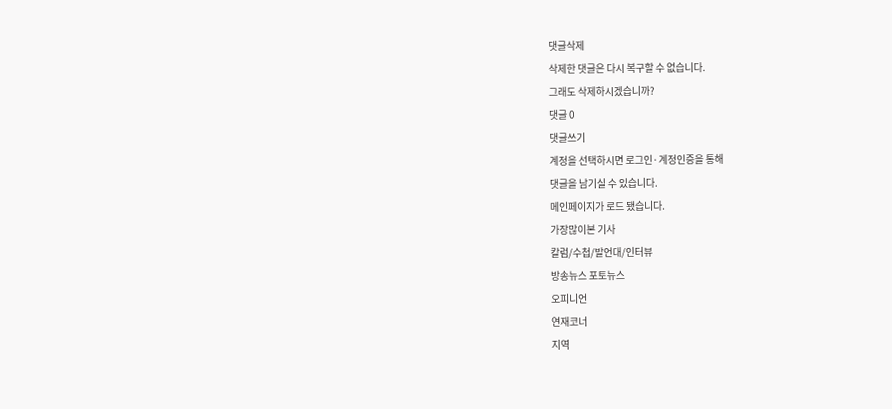댓글삭제
삭제한 댓글은 다시 복구할 수 없습니다.
그래도 삭제하시겠습니까?
댓글 0
댓글쓰기
계정을 선택하시면 로그인·계정인증을 통해
댓글을 남기실 수 있습니다.
메인페이지가 로드 됐습니다.
가장많이본 기사
칼럼/수첩/발언대/인터뷰
방송뉴스 포토뉴스
오피니언
연재코너
지역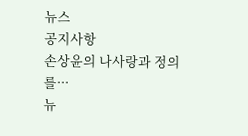뉴스
공지사항
손상윤의 나사랑과 정의를···
뉴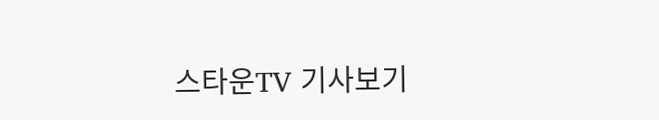스타운TV 기사보기